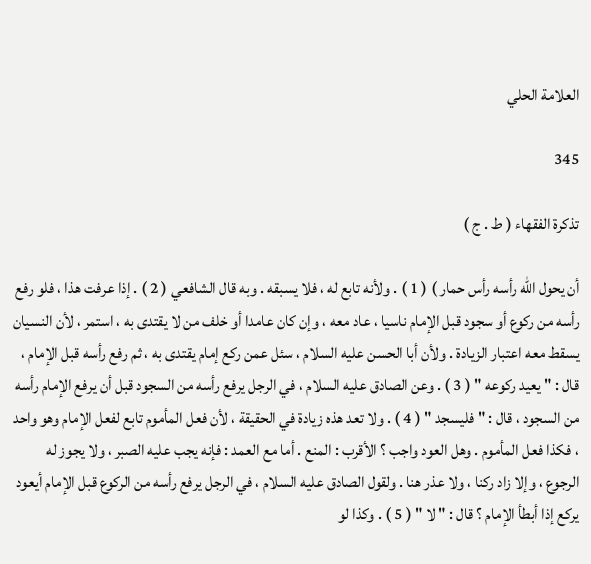العلامة الحلي

345

تذكرة الفقهاء ( ط . ج )

أن يحول الله رأسه رأس حمار ) ( 1 ) . ولأنه تابع له ، فلا يسبقه . وبه قال الشافعي ( 2 ) . إذا عرفت هذا ، فلو رفع رأسه من ركوع أو سجود قبل الإمام ناسيا ، عاد معه ، وإن كان عامدا أو خلف من لا يقتدى به ، استمر ، لأن النسيان يسقط معه اعتبار الزيادة . ولأن أبا الحسن عليه السلام ، سئل عمن ركع إمام يقتدى به ، ثم رفع رأسه قبل الإمام ، قال : " يعيد ركوعه " ( 3 ) . وعن الصادق عليه السلام ، في الرجل يرفع رأسه من السجود قبل أن يرفع الإمام رأسه من السجود ، قال : " فليسجد " ( 4 ) . ولا تعد هذه زيادة في الحقيقة ، لأن فعل المأموم تابع لفعل الإمام وهو واحد ، فكذا فعل المأموم . وهل العود واجب ؟ الأقرب : المنع . أما مع العمد : فإنه يجب عليه الصبر ، ولا يجوز له الرجوع ، وإلا زاد ركنا ، ولا عذر هنا . ولقول الصادق عليه السلام ، في الرجل يرفع رأسه من الركوع قبل الإمام أيعود يركع إذا أبطأ الإمام ؟ قال : " لا " ( 5 ) . وكذا لو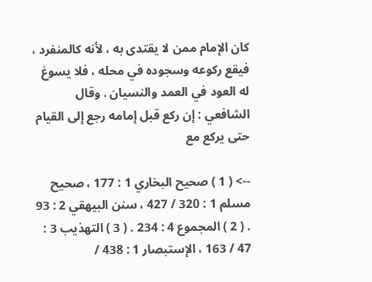كان الإمام ممن لا يقتدى به ، لأنه كالمنفرد ، فيقع ركوعه وسجوده في محله ، فلا يسوغ له العود في العمد والنسيان . وقال الشافعي : إن ركع قبل إمامه رجع إلى القيام حتى يركع مع

--> ( 1 ) صحيح البخاري 1 : 177 ، صحيح مسلم 1 : 320 / 427 ، سنن البيهقي 2 : 93 . ( 2 ) المجموع 4 : 234 . ( 3 ) التهذيب 3 : 47 / 163 ، الإستبصار 1 : 438 /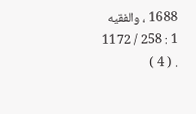1688 ، والفقيه 1 : 258 / 1172 . ( 4 )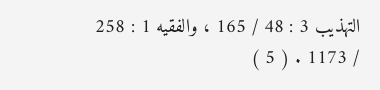التهذيب 3 : 48 / 165 ، والفقيه 1 : 258 / 1173 . ( 5 )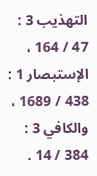التهذيب 3 : 47 / 164 ، الإستبصار 1 : 438 / 1689 ، والكافي 3 : 384 / 14 .